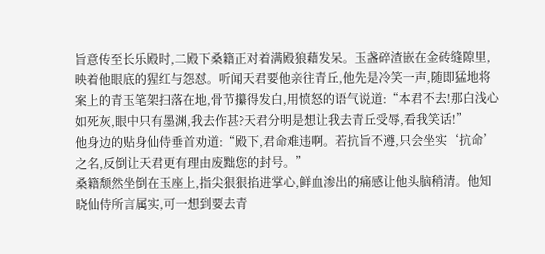旨意传至长乐殿时,二殿下桑籍正对着满殿狼藉发呆。玉盏碎渣嵌在金砖缝隙里,映着他眼底的猩红与怨怼。听闻天君要他亲往青丘,他先是冷笑一声,随即猛地将案上的青玉笔架扫落在地,骨节攥得发白,用愤怒的语气说道:“本君不去!那白浅心如死灰,眼中只有墨渊,我去作甚?天君分明是想让我去青丘受辱,看我笑话!”
他身边的贴身仙侍垂首劝道:“殿下,君命难违啊。若抗旨不遵,只会坐实‘抗命’之名,反倒让天君更有理由废黜您的封号。”
桑籍颓然坐倒在玉座上,指尖狠狠掐进掌心,鲜血渗出的痛感让他头脑稍清。他知晓仙侍所言属实,可一想到要去青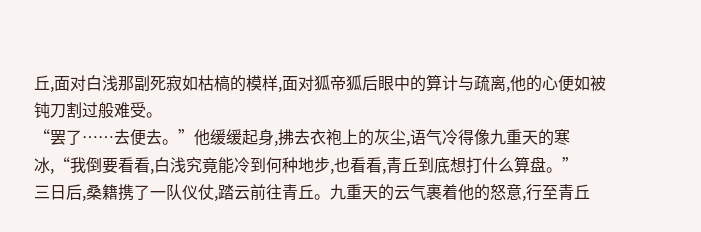丘,面对白浅那副死寂如枯槁的模样,面对狐帝狐后眼中的算计与疏离,他的心便如被钝刀割过般难受。
“罢了……去便去。”他缓缓起身,拂去衣袍上的灰尘,语气冷得像九重天的寒冰,“我倒要看看,白浅究竟能冷到何种地步,也看看,青丘到底想打什么算盘。”
三日后,桑籍携了一队仪仗,踏云前往青丘。九重天的云气裹着他的怒意,行至青丘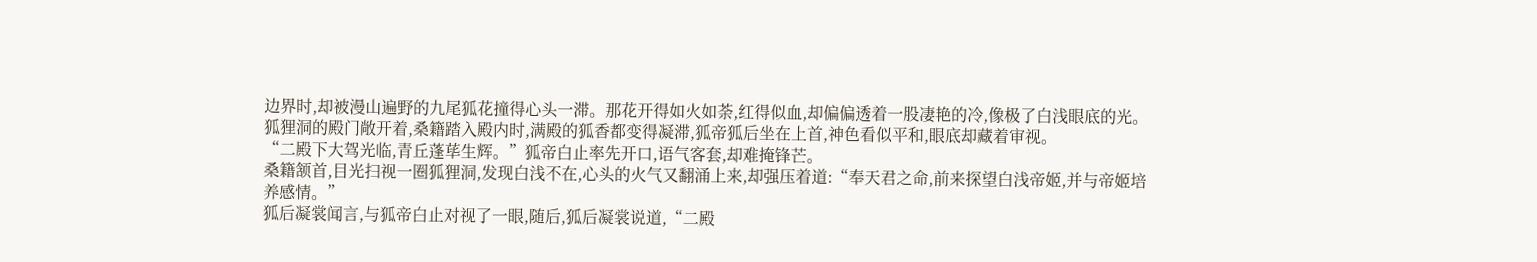边界时,却被漫山遍野的九尾狐花撞得心头一滞。那花开得如火如荼,红得似血,却偏偏透着一股凄艳的冷,像极了白浅眼底的光。
狐狸洞的殿门敞开着,桑籍踏入殿内时,满殿的狐香都变得凝滞,狐帝狐后坐在上首,神色看似平和,眼底却藏着审视。
“二殿下大驾光临,青丘蓬荜生辉。”狐帝白止率先开口,语气客套,却难掩锋芒。
桑籍颔首,目光扫视一圈狐狸洞,发现白浅不在,心头的火气又翻涌上来,却强压着道:“奉天君之命,前来探望白浅帝姬,并与帝姬培养感情。”
狐后凝裳闻言,与狐帝白止对视了一眼,随后,狐后凝裳说道,“二殿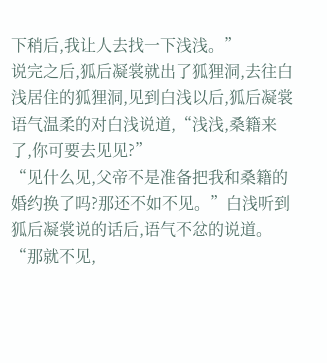下稍后,我让人去找一下浅浅。”
说完之后,狐后凝裳就出了狐狸洞,去往白浅居住的狐狸洞,见到白浅以后,狐后凝裳语气温柔的对白浅说道,“浅浅,桑籍来了,你可要去见见?”
“见什么见,父帝不是准备把我和桑籍的婚约换了吗?那还不如不见。”白浅听到狐后凝裳说的话后,语气不忿的说道。
“那就不见,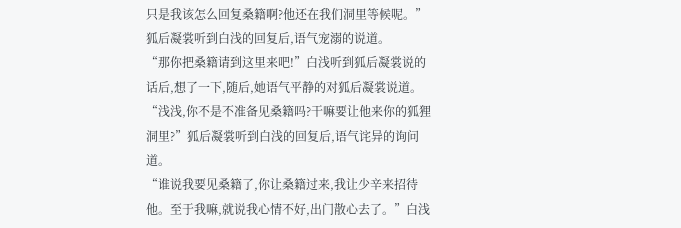只是我该怎么回复桑籍啊?他还在我们洞里等候呢。”狐后凝裳听到白浅的回复后,语气宠溺的说道。
“那你把桑籍请到这里来吧!”白浅听到狐后凝裳说的话后,想了一下,随后,她语气平静的对狐后凝裳说道。
“浅浅,你不是不准备见桑籍吗?干嘛要让他来你的狐狸洞里?”狐后凝裳听到白浅的回复后,语气诧异的询问道。
“谁说我要见桑籍了,你让桑籍过来,我让少辛来招待他。至于我嘛,就说我心情不好,出门散心去了。”白浅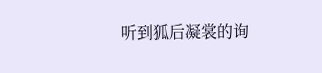听到狐后凝裳的询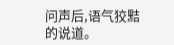问声后,语气狡黠的说道。